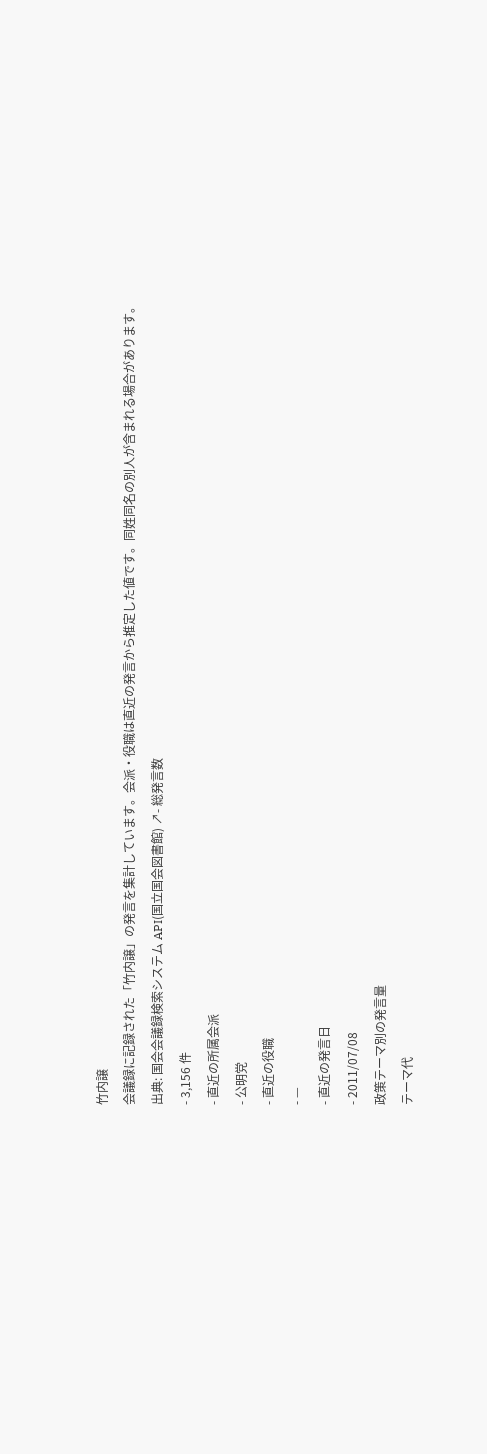竹内譲
会議録に記録された「竹内譲」の発言を集計しています。会派・役職は直近の発言から推定した値です。同姓同名の別人が含まれる場合があります。
出典: 国会会議録検索システム API(国立国会図書館) ↗- 総発言数
- 3,156 件
- 直近の所属会派
- 公明党
- 直近の役職
- —
- 直近の発言日
- 2011/07/08
政策テーマ別の発言量
テーマ代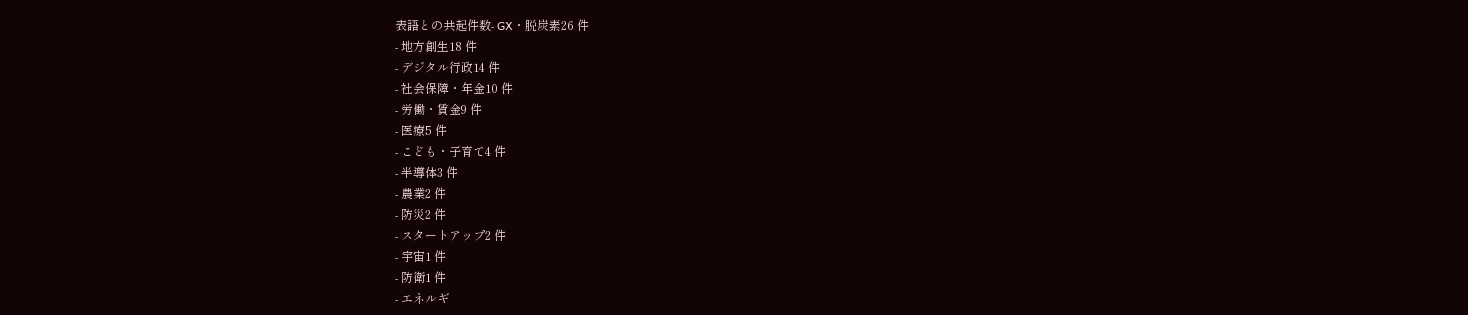表語との共起件数- GX・脱炭素26 件
- 地方創生18 件
- デジタル行政14 件
- 社会保障・年金10 件
- 労働・賃金9 件
- 医療5 件
- こども・子育て4 件
- 半導体3 件
- 農業2 件
- 防災2 件
- スタートアップ2 件
- 宇宙1 件
- 防衛1 件
- エネルギ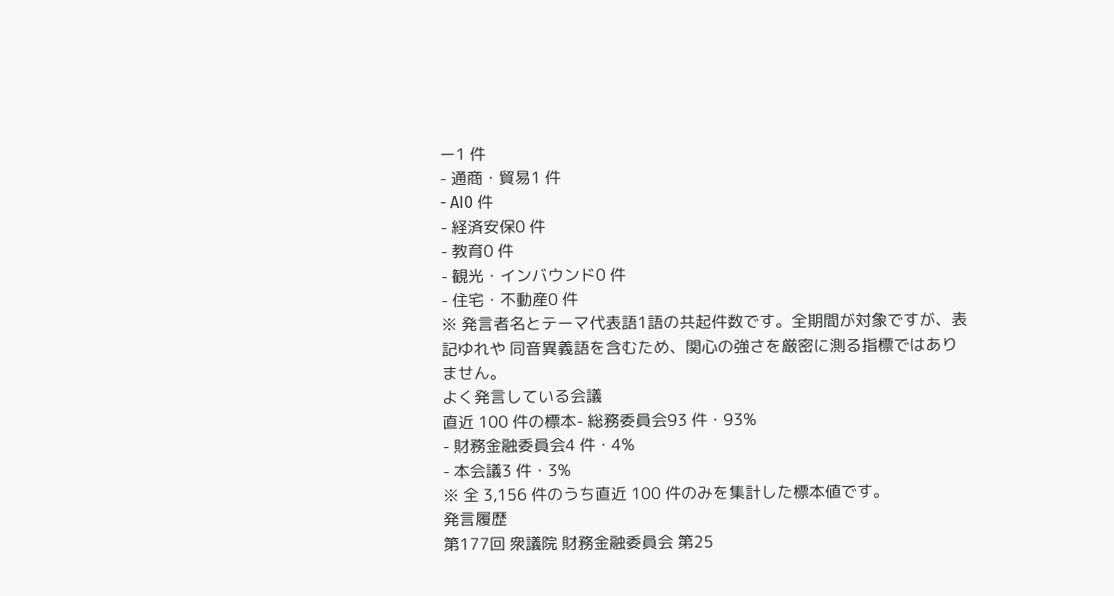ー1 件
- 通商・貿易1 件
- AI0 件
- 経済安保0 件
- 教育0 件
- 観光・インバウンド0 件
- 住宅・不動産0 件
※ 発言者名とテーマ代表語1語の共起件数です。全期間が対象ですが、表記ゆれや 同音異義語を含むため、関心の強さを厳密に測る指標ではありません。
よく発言している会議
直近 100 件の標本- 総務委員会93 件・93%
- 財務金融委員会4 件・4%
- 本会議3 件・3%
※ 全 3,156 件のうち直近 100 件のみを集計した標本値です。
発言履歴
第177回 衆議院 財務金融委員会 第25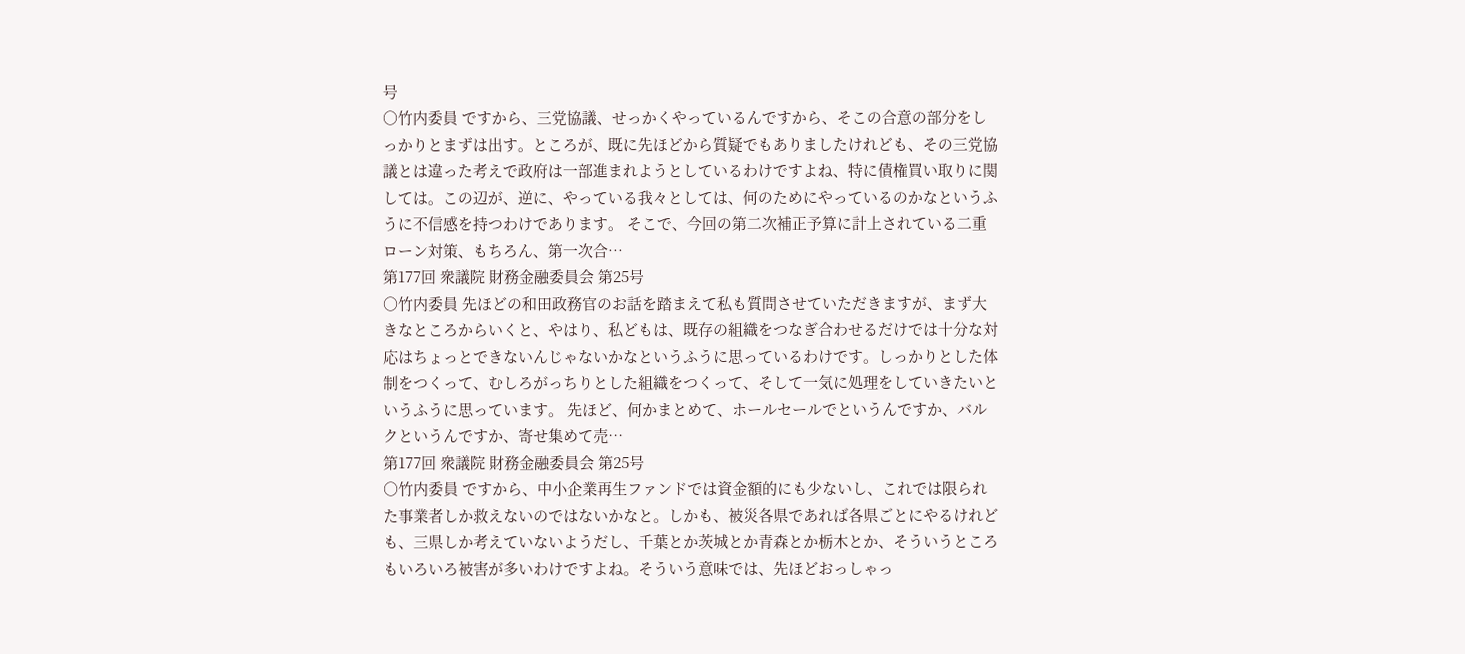号
○竹内委員 ですから、三党協議、せっかくやっているんですから、そこの合意の部分をしっかりとまずは出す。ところが、既に先ほどから質疑でもありましたけれども、その三党協議とは違った考えで政府は一部進まれようとしているわけですよね、特に債権買い取りに関しては。この辺が、逆に、やっている我々としては、何のためにやっているのかなというふうに不信感を持つわけであります。 そこで、今回の第二次補正予算に計上されている二重ローン対策、もちろん、第一次合…
第177回 衆議院 財務金融委員会 第25号
○竹内委員 先ほどの和田政務官のお話を踏まえて私も質問させていただきますが、まず大きなところからいくと、やはり、私どもは、既存の組織をつなぎ合わせるだけでは十分な対応はちょっとできないんじゃないかなというふうに思っているわけです。しっかりとした体制をつくって、むしろがっちりとした組織をつくって、そして一気に処理をしていきたいというふうに思っています。 先ほど、何かまとめて、ホールセールでというんですか、バルクというんですか、寄せ集めて売…
第177回 衆議院 財務金融委員会 第25号
○竹内委員 ですから、中小企業再生ファンドでは資金額的にも少ないし、これでは限られた事業者しか救えないのではないかなと。しかも、被災各県であれば各県ごとにやるけれども、三県しか考えていないようだし、千葉とか茨城とか青森とか栃木とか、そういうところもいろいろ被害が多いわけですよね。そういう意味では、先ほどおっしゃっ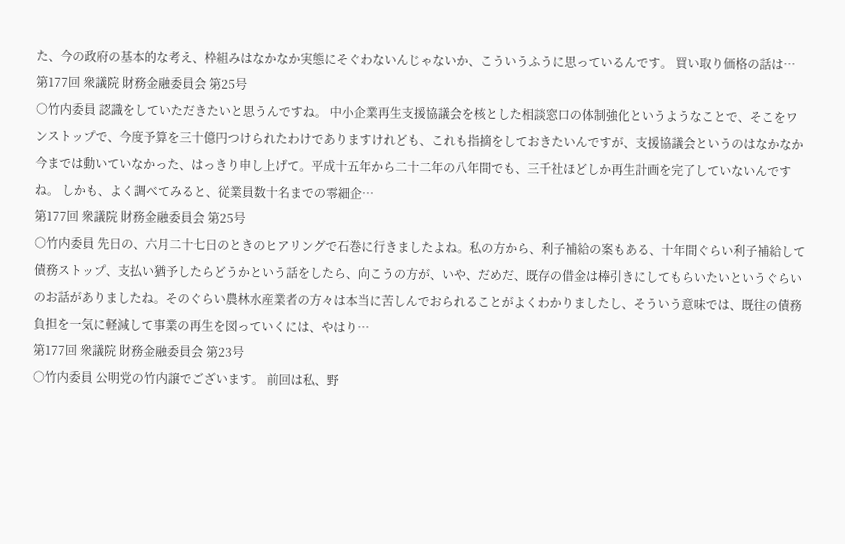た、今の政府の基本的な考え、枠組みはなかなか実態にそぐわないんじゃないか、こういうふうに思っているんです。 買い取り価格の話は…
第177回 衆議院 財務金融委員会 第25号
○竹内委員 認識をしていただきたいと思うんですね。 中小企業再生支援協議会を核とした相談窓口の体制強化というようなことで、そこをワンストップで、今度予算を三十億円つけられたわけでありますけれども、これも指摘をしておきたいんですが、支援協議会というのはなかなか今までは動いていなかった、はっきり申し上げて。平成十五年から二十二年の八年間でも、三千社ほどしか再生計画を完了していないんですね。 しかも、よく調べてみると、従業員数十名までの零細企…
第177回 衆議院 財務金融委員会 第25号
○竹内委員 先日の、六月二十七日のときのヒアリングで石巻に行きましたよね。私の方から、利子補給の案もある、十年間ぐらい利子補給して債務ストップ、支払い猶予したらどうかという話をしたら、向こうの方が、いや、だめだ、既存の借金は棒引きにしてもらいたいというぐらいのお話がありましたね。そのぐらい農林水産業者の方々は本当に苦しんでおられることがよくわかりましたし、そういう意味では、既往の債務負担を一気に軽減して事業の再生を図っていくには、やはり…
第177回 衆議院 財務金融委員会 第23号
○竹内委員 公明党の竹内譲でございます。 前回は私、野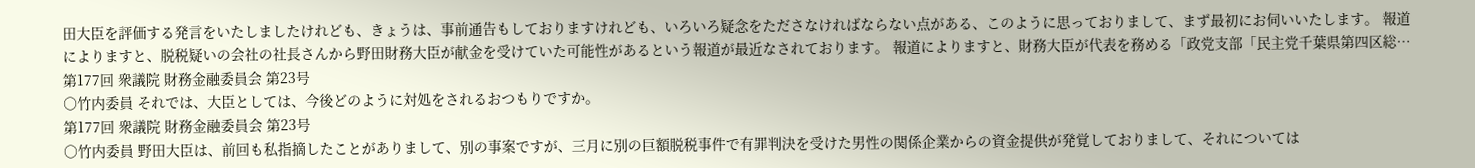田大臣を評価する発言をいたしましたけれども、きょうは、事前通告もしておりますけれども、いろいろ疑念をたださなければならない点がある、このように思っておりまして、まず最初にお伺いいたします。 報道によりますと、脱税疑いの会社の社長さんから野田財務大臣が献金を受けていた可能性があるという報道が最近なされております。 報道によりますと、財務大臣が代表を務める「政党支部「民主党千葉県第四区総…
第177回 衆議院 財務金融委員会 第23号
○竹内委員 それでは、大臣としては、今後どのように対処をされるおつもりですか。
第177回 衆議院 財務金融委員会 第23号
○竹内委員 野田大臣は、前回も私指摘したことがありまして、別の事案ですが、三月に別の巨額脱税事件で有罪判決を受けた男性の関係企業からの資金提供が発覚しておりまして、それについては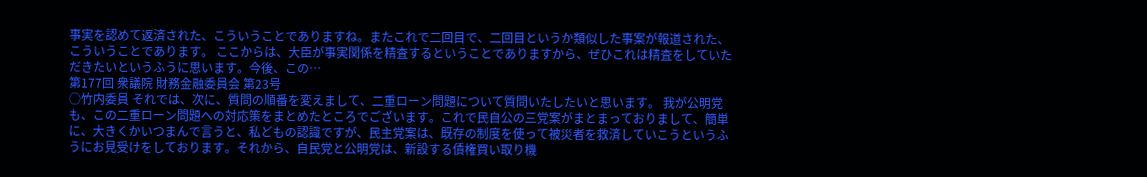事実を認めて返済された、こういうことでありますね。またこれで二回目で、二回目というか類似した事案が報道された、こういうことであります。 ここからは、大臣が事実関係を精査するということでありますから、ぜひこれは精査をしていただきたいというふうに思います。今後、この…
第177回 衆議院 財務金融委員会 第23号
○竹内委員 それでは、次に、質問の順番を変えまして、二重ローン問題について質問いたしたいと思います。 我が公明党も、この二重ローン問題への対応策をまとめたところでございます。これで民自公の三党案がまとまっておりまして、簡単に、大きくかいつまんで言うと、私どもの認識ですが、民主党案は、既存の制度を使って被災者を救済していこうというふうにお見受けをしております。それから、自民党と公明党は、新設する債権買い取り機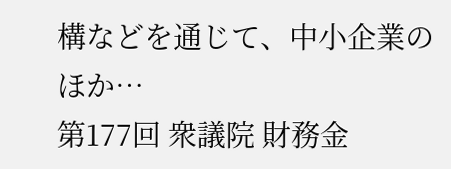構などを通じて、中小企業のほか…
第177回 衆議院 財務金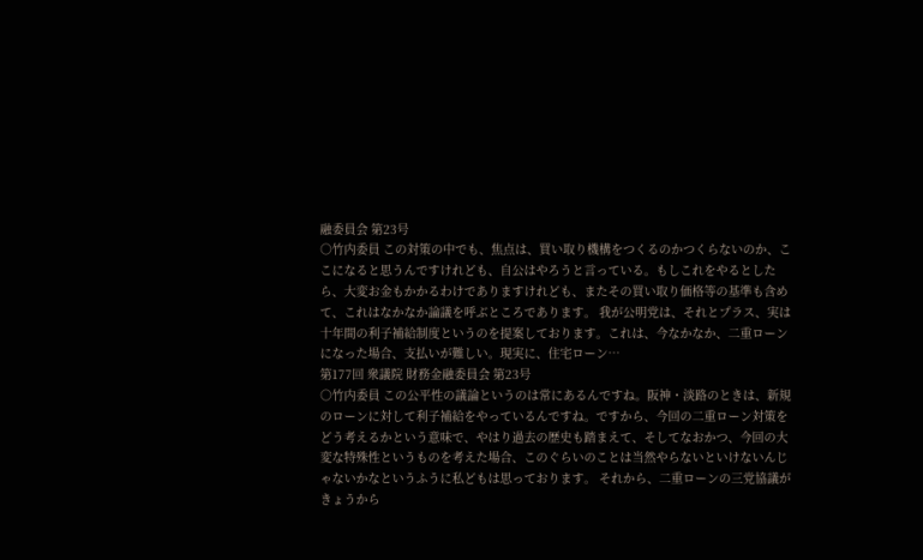融委員会 第23号
○竹内委員 この対策の中でも、焦点は、買い取り機構をつくるのかつくらないのか、ここになると思うんですけれども、自公はやろうと言っている。もしこれをやるとしたら、大変お金もかかるわけでありますけれども、またその買い取り価格等の基準も含めて、これはなかなか論議を呼ぶところであります。 我が公明党は、それとプラス、実は十年間の利子補給制度というのを提案しております。これは、今なかなか、二重ローンになった場合、支払いが難しい。現実に、住宅ローン…
第177回 衆議院 財務金融委員会 第23号
○竹内委員 この公平性の議論というのは常にあるんですね。阪神・淡路のときは、新規のローンに対して利子補給をやっているんですね。ですから、今回の二重ローン対策をどう考えるかという意味で、やはり過去の歴史も踏まえて、そしてなおかつ、今回の大変な特殊性というものを考えた場合、このぐらいのことは当然やらないといけないんじゃないかなというふうに私どもは思っております。 それから、二重ローンの三党協議がきょうから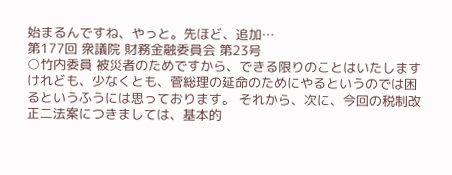始まるんですね、やっと。先ほど、追加…
第177回 衆議院 財務金融委員会 第23号
○竹内委員 被災者のためですから、できる限りのことはいたしますけれども、少なくとも、菅総理の延命のためにやるというのでは困るというふうには思っております。 それから、次に、今回の税制改正二法案につきましては、基本的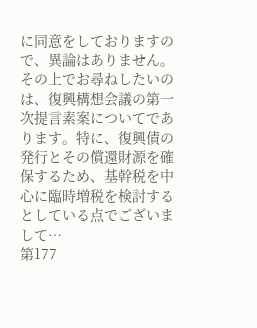に同意をしておりますので、異論はありません。 その上でお尋ねしたいのは、復興構想会議の第一次提言素案についてであります。特に、復興債の発行とその償還財源を確保するため、基幹税を中心に臨時増税を検討するとしている点でございまして…
第177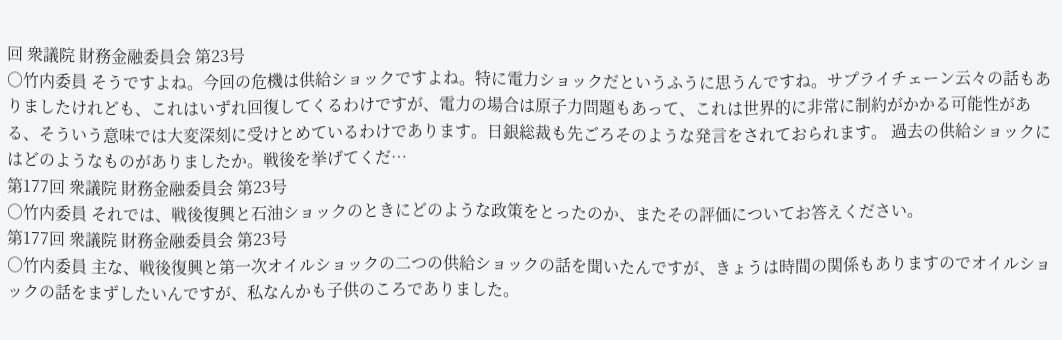回 衆議院 財務金融委員会 第23号
○竹内委員 そうですよね。今回の危機は供給ショックですよね。特に電力ショックだというふうに思うんですね。サプライチェーン云々の話もありましたけれども、これはいずれ回復してくるわけですが、電力の場合は原子力問題もあって、これは世界的に非常に制約がかかる可能性がある、そういう意味では大変深刻に受けとめているわけであります。日銀総裁も先ごろそのような発言をされておられます。 過去の供給ショックにはどのようなものがありましたか。戦後を挙げてくだ…
第177回 衆議院 財務金融委員会 第23号
○竹内委員 それでは、戦後復興と石油ショックのときにどのような政策をとったのか、またその評価についてお答えください。
第177回 衆議院 財務金融委員会 第23号
○竹内委員 主な、戦後復興と第一次オイルショックの二つの供給ショックの話を聞いたんですが、きょうは時間の関係もありますのでオイルショックの話をまずしたいんですが、私なんかも子供のころでありました。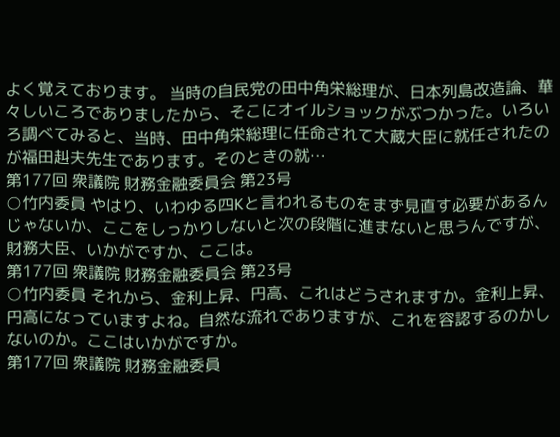よく覚えております。 当時の自民党の田中角栄総理が、日本列島改造論、華々しいころでありましたから、そこにオイルショックがぶつかった。いろいろ調べてみると、当時、田中角栄総理に任命されて大蔵大臣に就任されたのが福田赳夫先生であります。そのときの就…
第177回 衆議院 財務金融委員会 第23号
○竹内委員 やはり、いわゆる四Kと言われるものをまず見直す必要があるんじゃないか、ここをしっかりしないと次の段階に進まないと思うんですが、財務大臣、いかがですか、ここは。
第177回 衆議院 財務金融委員会 第23号
○竹内委員 それから、金利上昇、円高、これはどうされますか。金利上昇、円高になっていますよね。自然な流れでありますが、これを容認するのかしないのか。ここはいかがですか。
第177回 衆議院 財務金融委員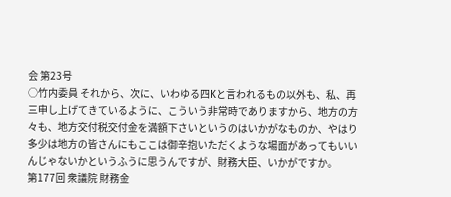会 第23号
○竹内委員 それから、次に、いわゆる四Kと言われるもの以外も、私、再三申し上げてきているように、こういう非常時でありますから、地方の方々も、地方交付税交付金を満額下さいというのはいかがなものか、やはり多少は地方の皆さんにもここは御辛抱いただくような場面があってもいいんじゃないかというふうに思うんですが、財務大臣、いかがですか。
第177回 衆議院 財務金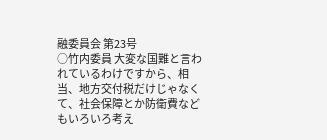融委員会 第23号
○竹内委員 大変な国難と言われているわけですから、相当、地方交付税だけじゃなくて、社会保障とか防衛費などもいろいろ考え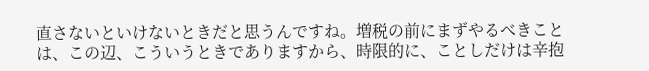直さないといけないときだと思うんですね。増税の前にまずやるべきことは、この辺、こういうときでありますから、時限的に、ことしだけは辛抱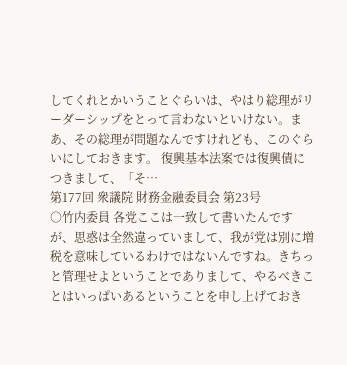してくれとかいうことぐらいは、やはり総理がリーダーシップをとって言わないといけない。まあ、その総理が問題なんですけれども、このぐらいにしておきます。 復興基本法案では復興債につきまして、「そ…
第177回 衆議院 財務金融委員会 第23号
○竹内委員 各党ここは一致して書いたんですが、思惑は全然違っていまして、我が党は別に増税を意味しているわけではないんですね。きちっと管理せよということでありまして、やるべきことはいっぱいあるということを申し上げておき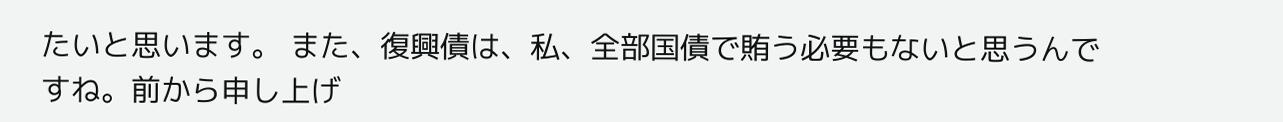たいと思います。 また、復興債は、私、全部国債で賄う必要もないと思うんですね。前から申し上げ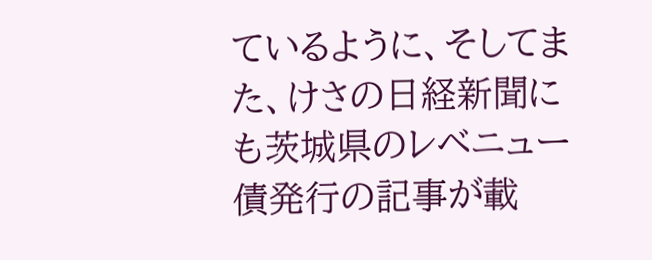ているように、そしてまた、けさの日経新聞にも茨城県のレベニュー債発行の記事が載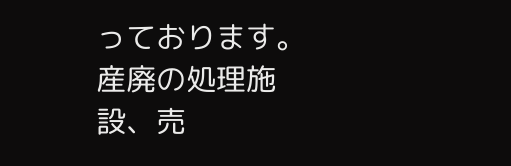っております。産廃の処理施設、売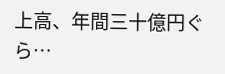上高、年間三十億円ぐら…